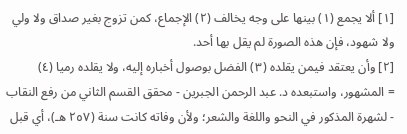[١] ألا يجمع (١) بينها على وجه يخالف (٢) الإجماع، كمن تزوج بغير صداق ولا ولي ولا شهود، فإن هذه الصورة لم يقل بها أحد.
[٢] وأن يعتقد فيمن يقلده (٣) الفضل بوصول أخباره إليه، ولا يقلده رميا (٤)
= المشهور، واستبعده د. عبد الرحمن الجبرين - محقق القسم الثاني من رفع النقاب - لشهرة المذكور في النحو واللغة والشعر؛ ولأن وفاته كانت سنة (٢٥٧ هـ)، أي قبل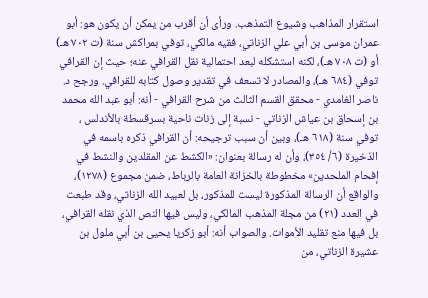استقرار المذاهب وشيوع التمذهب. ورأى أن أقرب من يمكن أن يكون هو: أبو عمران موسى بن أبي علي الزناتي، فقيه مالكي، توفي بمراكش سنة (ت ٧٠٢ هـ) أو (ت ٧٠٨ هـ)، لكنه استشكله لبعد احتمالية نقل القرافي عنه؛ حيث إن القرافي توفي (٦٨٤ هـ)، والمصادر لا تسعف في تقدير وصول كتابه للقرافي. ورجح د. ناصر الغامدي - محقق القسم الثالث من شرح القرافي - أنه: أبو عبد الله محمد بن إسحاق بن عياش الزناتي - نسبة إلى زنات ناحية بسرقسطة بالأندلس ، توفي سنة (٦١٨ هـ)، وبين أن سبب ترجيحه: أن القرافي ذكره باسمه في الذخيرة (٦/ ٣٥٤)، وأن له رسالة بعنوان: «الكشط عن المقلدين والنشط في إفحام الملحدين» مخطوطة بالخزانة العامة بالرباط، ضمن مجموع (١٢٧٨)، والواقع أن الرسالة المذكورة ليست للمذكور، بل لعبيد الله الزناتي، وقد طبعت في العدد (٢١) من مجلة المذهب المالكي، وليس فيها النص الذي نقله القرافي، بل فيها منع تقليد الأموات. والصواب أنه: أبو زكريا يحيى بن أبي ملول بن عشيرة الزناتي، من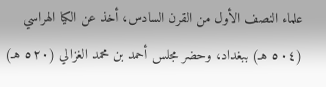علماء النصف الأول من القرن السادس، أخذ عن الكيا الهراسي (٥٠٤ هـ) ببغداد، وحضر مجلس أحمد بن محمد الغزالي (٥٢٠ هـ)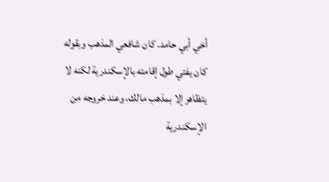أخي أبي حامد. كان شافعي المذهب وبقوله كان يفتي طول إقامته بالإسكندرية لكنه لا يتظاهر إلا بمذهب مالك، وعند خروجه من الإسكندرية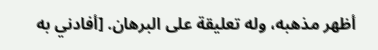أظهر مذهبه، وله تعليقة على البرهان. [أفادني به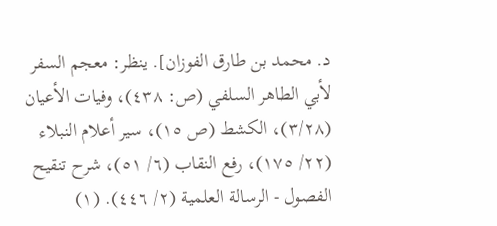د. محمد بن طارق الفوزان]. ينظر: معجم السفر لأبي الطاهر السلفي (ص: ٤٣٨)، وفيات الأعيان (٣/٢٨)، الكشط (ص ١٥)، سير أعلام النبلاء (٢٢/ ١٧٥)، رفع النقاب (٦/ ٥١)، شرح تنقيح الفصول - الرسالة العلمية (٢/ ٤٤٦). (١)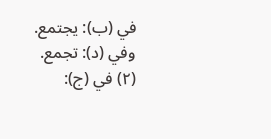في (ب): يجتمع. وفي (د): تجمع. (٢) في (ج):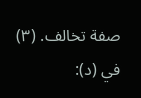صفة تخالف. (٣) في (د):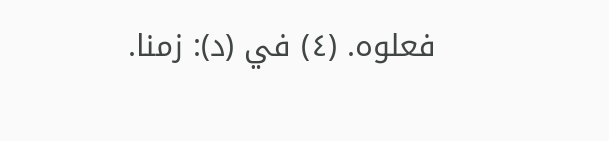فعلوه. (٤) في (د): زمنا.